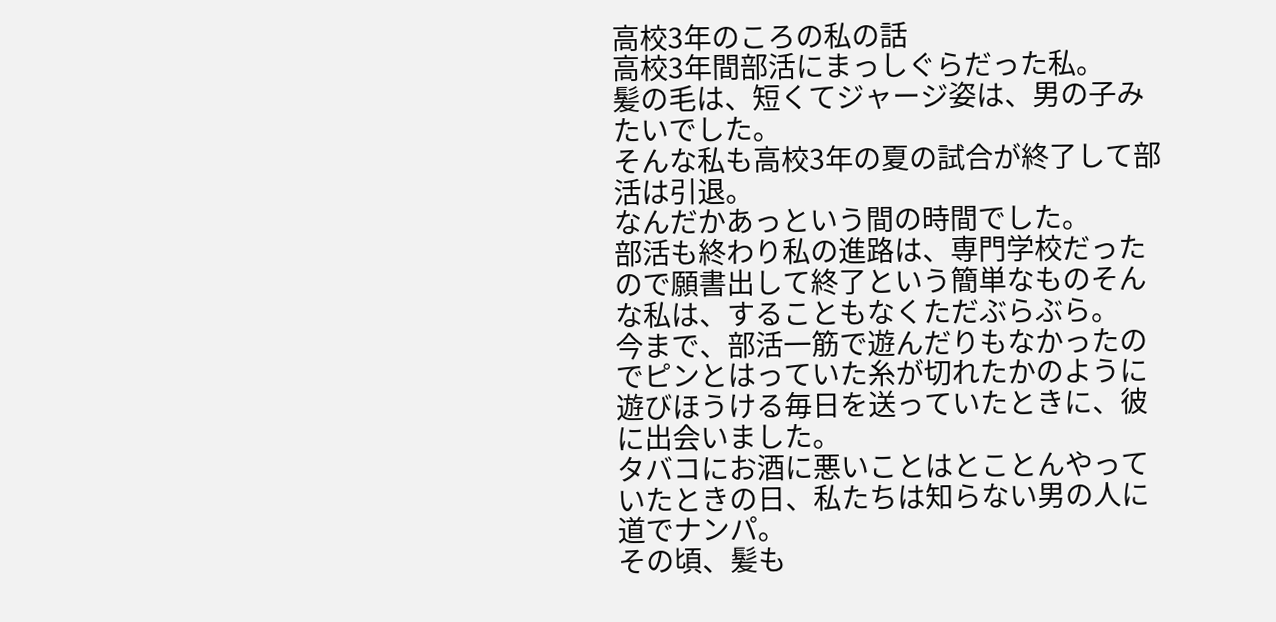高校3年のころの私の話
高校3年間部活にまっしぐらだった私。
髪の毛は、短くてジャージ姿は、男の子みたいでした。
そんな私も高校3年の夏の試合が終了して部活は引退。
なんだかあっという間の時間でした。
部活も終わり私の進路は、専門学校だったので願書出して終了という簡単なものそんな私は、することもなくただぶらぶら。
今まで、部活一筋で遊んだりもなかったのでピンとはっていた糸が切れたかのように遊びほうける毎日を送っていたときに、彼に出会いました。
タバコにお酒に悪いことはとことんやっていたときの日、私たちは知らない男の人に道でナンパ。
その頃、髪も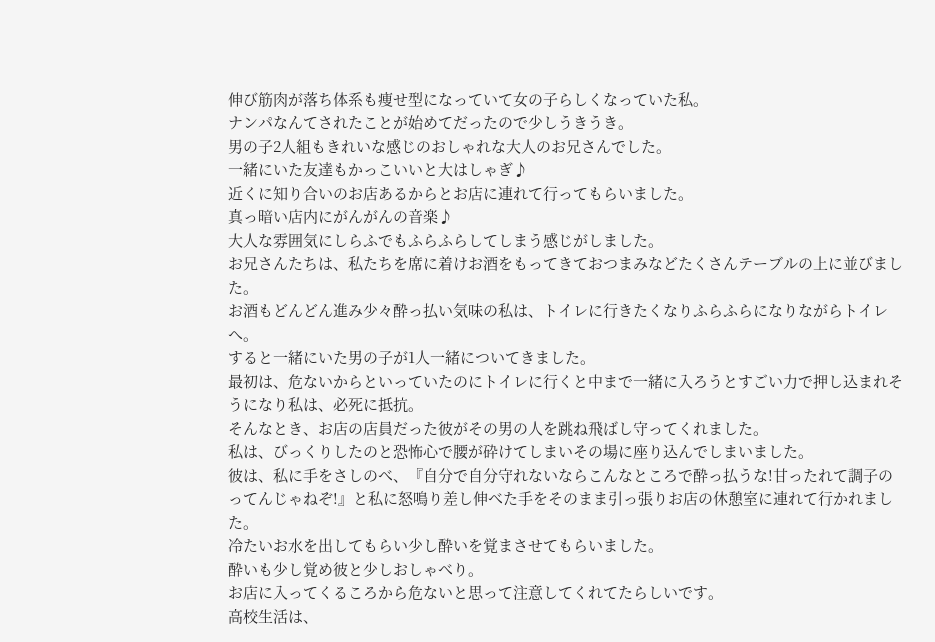伸び筋肉が落ち体系も痩せ型になっていて女の子らしくなっていた私。
ナンパなんてされたことが始めてだったので少しうきうき。
男の子2人組もきれいな感じのおしゃれな大人のお兄さんでした。
一緒にいた友達もかっこいいと大はしゃぎ♪
近くに知り合いのお店あるからとお店に連れて行ってもらいました。
真っ暗い店内にがんがんの音楽♪
大人な雰囲気にしらふでもふらふらしてしまう感じがしました。
お兄さんたちは、私たちを席に着けお酒をもってきておつまみなどたくさんテーブルの上に並びました。
お酒もどんどん進み少々酔っ払い気味の私は、トイレに行きたくなりふらふらになりながらトイレへ。
すると一緒にいた男の子が1人一緒についてきました。
最初は、危ないからといっていたのにトイレに行くと中まで一緒に入ろうとすごい力で押し込まれそうになり私は、必死に抵抗。
そんなとき、お店の店員だった彼がその男の人を跳ね飛ばし守ってくれました。
私は、びっくりしたのと恐怖心で腰が砕けてしまいその場に座り込んでしまいました。
彼は、私に手をさしのべ、『自分で自分守れないならこんなところで酔っ払うな!甘ったれて調子のってんじゃねぞ!』と私に怒鳴り差し伸べた手をそのまま引っ張りお店の休憩室に連れて行かれました。
冷たいお水を出してもらい少し酔いを覚まさせてもらいました。
酔いも少し覚め彼と少しおしゃべり。
お店に入ってくるころから危ないと思って注意してくれてたらしいです。
高校生活は、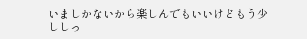いましかないから楽しんでもいいけどもう少ししっ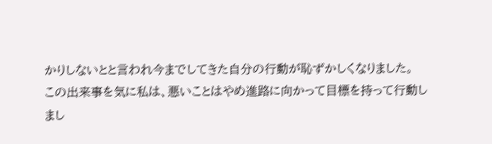かりしないとと言われ今までしてきた自分の行動が恥ずかしくなりました。
この出来事を気に私は、悪いことはやめ進路に向かって目標を持って行動しまし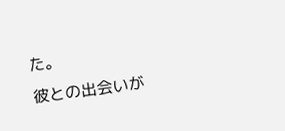た。
彼との出会いが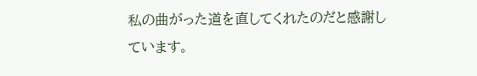私の曲がった道を直してくれたのだと感謝しています。